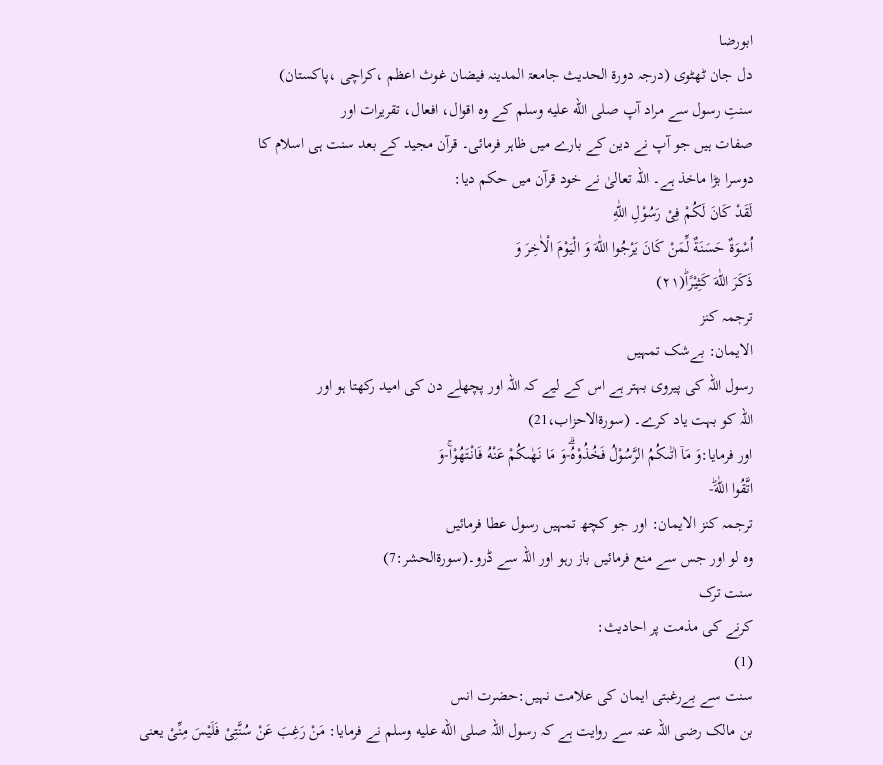ابورضا
دل جان ٹھٹوی (درجہ دورۃ الحدیث جامعۃ المدینہ فیضان غوث اعظم ،کراچی ،پاکستان)
سنتِ رسول سے مراد آپ صلى الله عليه وسلم کے وہ اقوال، افعال، تقریرات اور
صفات ہیں جو آپ نے دین کے بارے میں ظاہر فرمائی۔ قرآن مجید کے بعد سنت ہی اسلام کا
دوسرا بڑا ماخذ ہے۔ اللہ تعالیٰ نے خود قرآن میں حکم دیا:
لَقَدْ كَانَ لَكُمْ فِیْ رَسُوْلِ اللّٰهِ
اُسْوَةٌ حَسَنَةٌ لِّمَنْ كَانَ یَرْجُوا اللّٰهَ وَ الْیَوْمَ الْاٰخِرَ وَ
ذَكَرَ اللّٰهَ كَثِیْرًاؕ(۲۱)
ترجمہ کنز
الایمان: بےشک تمہیں
رسول اللہ کی پیروی بہتر ہے اس کے لیے کہ اللہ اور پچھلے دن کی امید رکھتا ہو اور
اللہ کو بہت یاد کرے۔ (سورۃالاحزاب،21)
اور فرمایا:وَ مَاۤ اٰتٰىكُمُ الرَّسُوْلُ فَخُذُوْهُۗ-وَ مَا نَهٰىكُمْ عَنْهُ فَانْتَهُوْاۚ-وَ
اتَّقُوا اللّٰهَؕ-
ترجمہ کنز الایمان: اور جو کچھ تمہیں رسول عطا فرمائیں
وہ لو اور جس سے منع فرمائیں باز رہو اور اللہ سے ڈرو۔(سورۃالحشر:7)
سنت ترک
کرنے کی مذمت پر احادیث:
(1)
سنت سے بےرغبتی ایمان کی علامت نہیں:حضرت انس
بن مالک رضی اللہ عنہ سے روایت ہے کہ رسول اللہ صلى الله عليه وسلم نے فرمایا: مَنْ رَغِبَ عَنْ سُنَّتِیْ فَلَیْسَ مِنِّیْ یعنی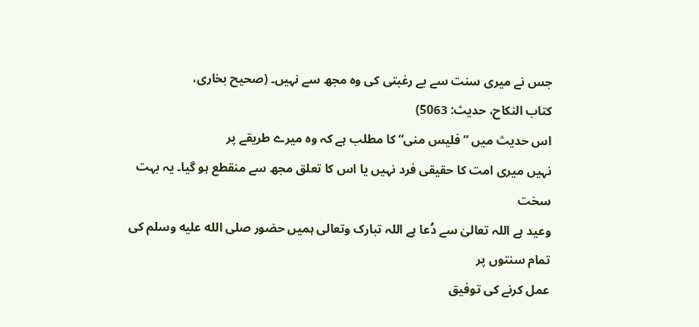جس نے میری سنت سے بے رغبتی کی وہ مجھ سے نہیں۔ (صحیح بخاری،
کتاب النکاح، حدیث: 5063)
اس حدیث میں ”فلیس منی“ کا مطلب ہے کہ وہ میرے طریقے پر
نہیں میری امت کا حقیقی فرد نہیں یا اس کا تعلق مجھ سے منقطع ہو گیا۔ یہ بہت سخت
وعید ہے اللہ تعالیٰ سے دُعا ہے اللہ تبارک وتعالی ہمیں حضور صلى الله عليه وسلم کی تمام سنتوں پر
عمل کرنے کی توفیق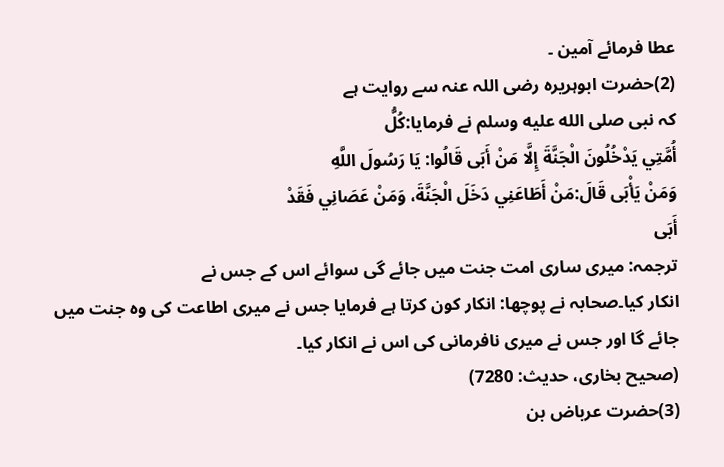عطا فرمائے آمین ۔
(2)حضرت ابوہریرہ رضی اللہ عنہ سے روایت ہے
کہ نبی صلى الله عليه وسلم نے فرمایا:كُلُّ
أُمَّتِي يَدْخُلُونَ الْجَنَّةَ إِلَّا مَنْ أَبَى قَالُوا: يَا رَسُولَ اللَّهِ
وَمَنْ يَأْبَى قَالَ:مَنْ أَطَاعَنِي دَخَلَ الْجَنَّةَ، وَمَنْ عَصَانِي فَقَدْ
أَبَى
ترجمہ: میری ساری امت جنت میں جائے گی سوائے اس کے جس نے
انکار کیا۔صحابہ نے پوچھا: انکار کون کرتا ہے فرمایا جس نے میری اطاعت کی وہ جنت میں
جائے گا اور جس نے میری نافرمانی کی اس نے انکار کیا۔
(صحیح بخاری، حدیث: 7280)
(3)حضرت عرباض بن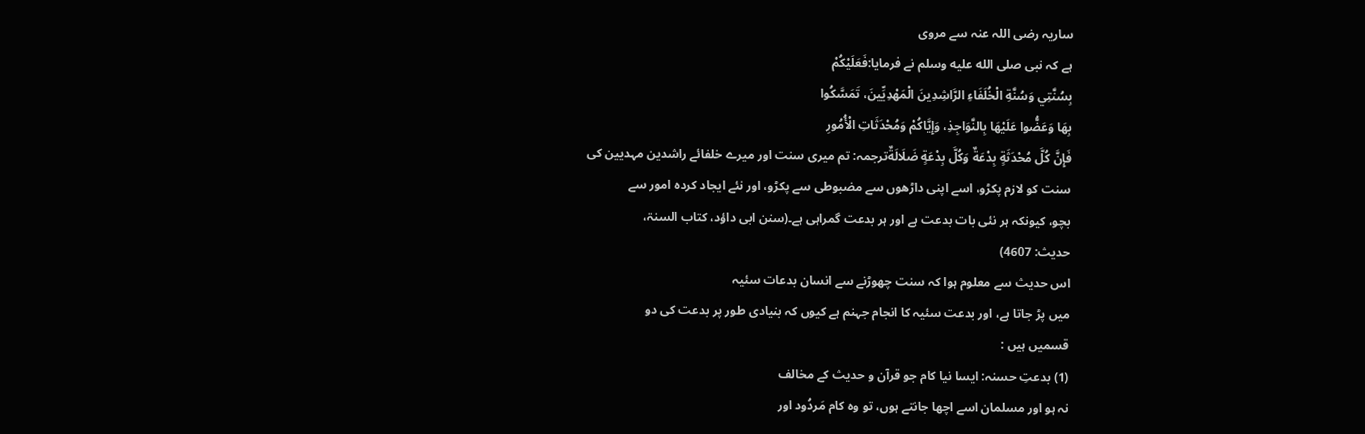ساریہ رضی اللہ عنہ سے مروی
ہے کہ نبی صلى الله عليه وسلم نے فرمایا:فَعَلَيْكُمْ
بِسُنَّتِي وَسُنَّةِ الْخُلَفَاءِ الرَّاشِدِينَ الْمَهْدِيِّينَ، تَمَسَّكُوا
بِهَا وَعَضُّوا عَلَيْهَا بِالنَّوَاجِذِ، وَإِيَّاكُمْ وَمُحْدَثَاتِ الْأُمُورِ
فَإِنَّ كُلَّ مُحْدَثَةٍ بِدْعَةٌ وَكُلَّ بِدْعَةٍ ضَلَالَةٌترجمہ: تم میری سنت اور میرے خلفائے راشدین مہدیین کی
سنت کو لازم پکڑو، اسے اپنی داڑھوں سے مضبوطی سے پکڑو، اور نئے ایجاد کردہ امور سے
بچو، کیونکہ ہر نئی بات بدعت ہے اور ہر بدعت گمراہی ہے۔(سنن ابی داؤد، کتاب السنۃ،
حدیث: 4607)
اس حدیث سے معلوم ہوا کہ سنت چھوڑنے سے انسان بدعات سئیہ
میں پڑ جاتا ہے، اور بدعت سئیہ کا انجام جہنم ہے کیوں کہ بنیادی طور پر بدعت کی دو
قسمیں ہیں :
(1) بدعتِ حسنہ: ایسا نیا کام جو قرآن و حدیث کے مخالف
نہ ہو اور مسلمان اسے اچھا جانتے ہوں، تو وہ کام مَردُود اور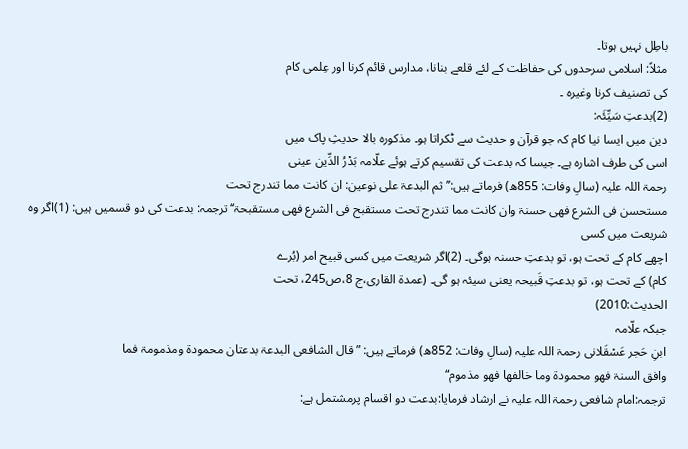باطِل نہیں ہوتا۔
مثلاً: اسلامی سرحدوں کی حفاظت کے لئے قلعے بنانا، مدارس قائم کرنا اور عِلمی کام
کی تصنیف کرنا وغیرہ ۔
(2)بدعتِ سَیِّئَہ:
دین میں ایسا نیا کام کہ جو قرآن و حدیث سے ٹکراتا ہو۔ مذکورہ بالا حدیثِ پاک میں
اسی کی طرف اشارہ ہے۔ جیسا کہ بدعت کی تقسیم کرتے ہوئے علّامہ بَدْرُ الدِّین عینی
رحمۃ اللہ علیہ (سالِ وفات: 855ھ) فرماتے ہیں:’’ثم البدعۃ علی نوعین: ان کانت مما تندرج تحت
مستحسن فی الشرع فھی حسنۃ وان کانت مما تندرج تحت مستقبح فی الشرع فھی مستقبحۃ‘‘ ترجمہ: بدعت کی دو قسمیں ہیں: (1)اگر وہ شریعت میں کسی
اچھے کام کے تحت ہو، تو بدعتِ حسنہ ہوگی۔ (2)اگر شریعت میں کسی قبیح امر (بُرے
کام) کے تحت ہو، تو بدعتِ قَبیحہ یعنی سیئہ ہو گی۔ (عمدۃ القاری،ج 8،ص245، تحت
الحدیث:2010)
جبکہ علّامہ
ابنِ حَجر عَسْقَلانی رحمۃ اللہ علیہ (سالِ وفات: 852ھ) فرماتے ہیں: ”قال الشافعی البدعۃ بدعتان محمودۃ ومذمومۃ فما
وافق السنۃ فھو محمودۃ وما خالفھا فھو مذموم“
ترجمہ:امام شافعی رحمۃ اللہ علیہ نے ارشاد فرمایا:بدعت دو اقسام پرمشتمل ہے: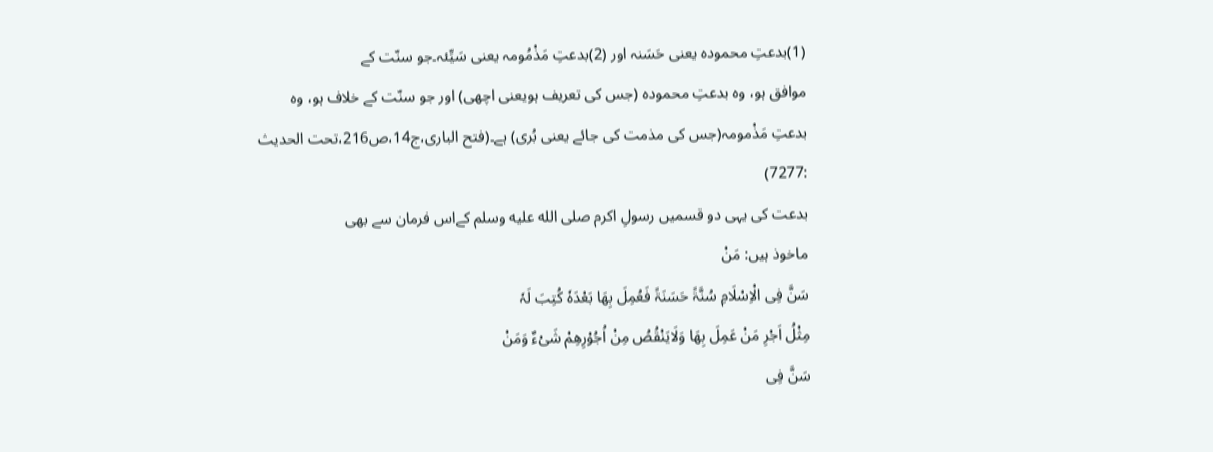(1)بدعتِ محمودہ یعنی حَسَنہ اور (2)بدعتِ مَذْمُومہ یعنی سَیِّئہ۔جو سنّت کے
موافق ہو، وہ بدعتِ محمودہ (جس کی تعریف ہویعنی اچھی) اور جو سنّت کے خلاف ہو، وہ
بدعتِ مَذْمومہ(جس کی مذمت کی جائے یعنی بُری) ہے۔(فتح الباری،ج14،ص216،تحت الحدیث
:7277)
بدعت کی یہی دو قسمیں رسولِ اکرم صلى الله عليه وسلم کےاس فرمان سے بھی
ماخوذ ہیں: مَنْ
سَنَّ فِی الْاِسْلَامِ سُنَّۃً حَسَنَۃً فَعُمِلَ بِھَا بَعْدَہٗ کُتِبَ لَہٗ
مِثْلُ اَجْرِ مَنْ عَمِلَ بِھَا وَلَایَنْقُصُ مِنْ اُجُوْرِھِمْ شَیْءٌ وَمَنْ
سَنَّ فِی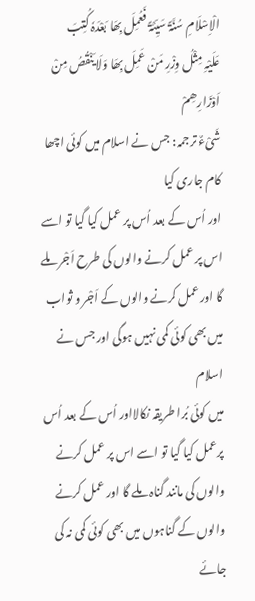الْاِسْلَامِ سُنَّۃً سَیِّئَۃً فَعُمِلَ بِھَا بَعْدَہٗ کُتِبَ
عَلَیْہِ مِثْلُ وِزْرِ مَنْ عَمِلَ بِھَا وَلَا یَنْقُصُ مِنْ اَوْزَارِھِمْ
شَیْءٌ ترجمہ: جس نے اسلام میں کوئی اچھا کام جاری کیا
اور اُس کے بعد اُس پر عمل کیا گیا تو اسے اس پر عمل کرنے والوں کی طرح اَجْر ملے
گا اورعمل کرنے والوں کے اَجْر و ثواب میں بھی کوئی کمی نہیں ہوگی اور جس نے اسلام
میں کوئی بُرا طریقہ نکالااور اُس کے بعد اُس پرعمل کیا گیا تو اسے اس پر عمل کرنے
والوں کی مانند گناہ ملے گا اور عمل کرنے والوں کے گناہوں میں بھی کوئی کمی نہ کی
جائے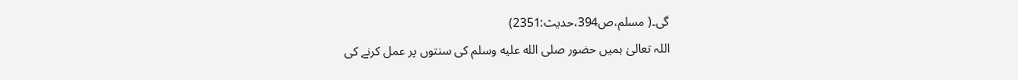گی۔( مسلم،ص394،حدیث:2351)
اللہ تعالیٰ ہمیں حضور صلى الله عليه وسلم کی سنتوں پر عمل کرنے کی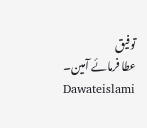توفیق
عطا فرمائے آمین۔
Dawateislami